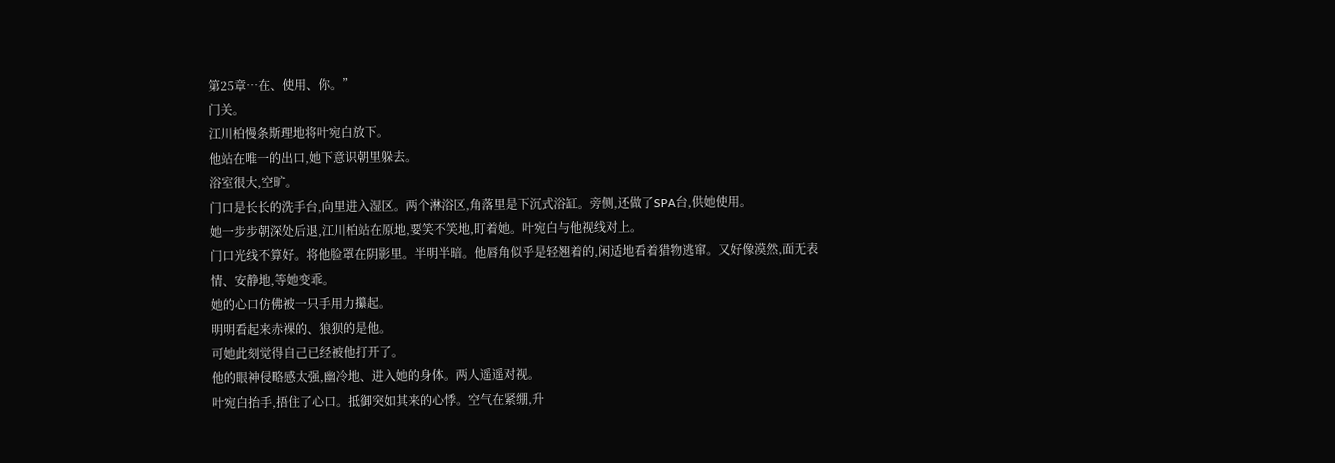第25章…在、使用、你。”
门关。
江川柏慢条斯理地将叶宛白放下。
他站在唯一的出口,她下意识朝里躲去。
浴室很大,空旷。
门口是长长的洗手台,向里进入湿区。两个淋浴区,角落里是下沉式浴缸。旁侧,还做了SPA台,供她使用。
她一步步朝深处后退,江川柏站在原地,要笑不笑地,盯着她。叶宛白与他视线对上。
门口光线不算好。将他脸罩在阴影里。半明半暗。他唇角似乎是轻翘着的,闲适地看着猎物逃窜。又好像漠然,面无表情、安静地,等她变乖。
她的心口仿佛被一只手用力攥起。
明明看起来赤裸的、狼狈的是他。
可她此刻觉得自己已经被他打开了。
他的眼神侵略感太强,幽冷地、进入她的身体。两人遥遥对视。
叶宛白抬手,捂住了心口。抵御突如其来的心悸。空气在紧绷,升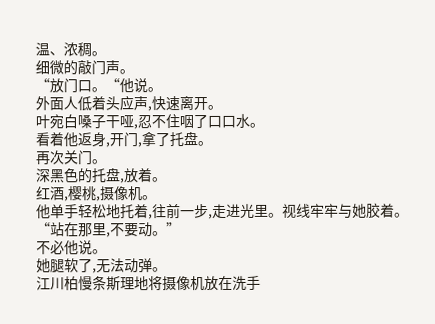温、浓稠。
细微的敲门声。
“放门口。“他说。
外面人低着头应声,快速离开。
叶宛白嗓子干哑,忍不住咽了口口水。
看着他返身,开门,拿了托盘。
再次关门。
深黑色的托盘,放着。
红酒,樱桃,摄像机。
他单手轻松地托着,往前一步,走进光里。视线牢牢与她胶着。
“站在那里,不要动。”
不必他说。
她腿软了,无法动弹。
江川柏慢条斯理地将摄像机放在洗手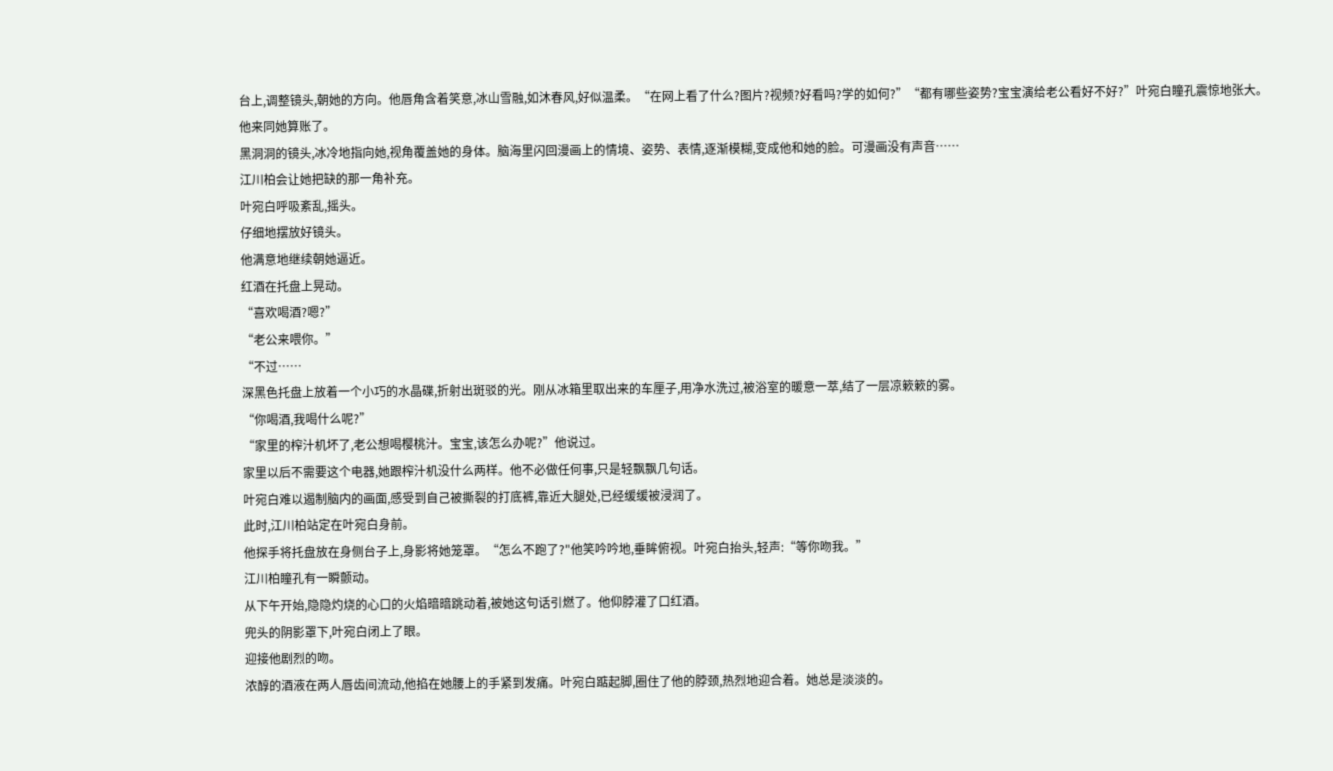台上,调整镜头,朝她的方向。他唇角含着笑意,冰山雪融,如沐春风,好似温柔。“在网上看了什么?图片?视频?好看吗?学的如何?”“都有哪些姿势?宝宝演给老公看好不好?”叶宛白瞳孔震惊地张大。
他来同她算账了。
黑洞洞的镜头,冰冷地指向她,视角覆盖她的身体。脑海里闪回漫画上的情境、姿势、表情,逐渐模糊,变成他和她的脸。可漫画没有声音……
江川柏会让她把缺的那一角补充。
叶宛白呼吸紊乱,摇头。
仔细地摆放好镜头。
他满意地继续朝她逼近。
红酒在托盘上晃动。
“喜欢喝酒?嗯?”
“老公来喂你。”
“不过……
深黑色托盘上放着一个小巧的水晶碟,折射出斑驳的光。刚从冰箱里取出来的车厘子,用净水洗过,被浴室的暖意一萃,结了一层凉簌簌的雾。
“你喝酒,我喝什么呢?”
“家里的榨汁机坏了,老公想喝樱桃汁。宝宝,该怎么办呢?”他说过。
家里以后不需要这个电器,她跟榨汁机没什么两样。他不必做任何事,只是轻飘飘几句话。
叶宛白难以遏制脑内的画面,感受到自己被撕裂的打底裤,靠近大腿处,已经缓缓被浸润了。
此时,江川柏站定在叶宛白身前。
他探手将托盘放在身侧台子上,身影将她笼罩。“怎么不跑了?"他笑吟吟地,垂眸俯视。叶宛白抬头,轻声:“等你吻我。”
江川柏瞳孔有一瞬颤动。
从下午开始,隐隐灼烧的心口的火焰暗暗跳动着,被她这句话引燃了。他仰脖灌了口红酒。
兜头的阴影罩下,叶宛白闭上了眼。
迎接他剧烈的吻。
浓醇的酒液在两人唇齿间流动,他掐在她腰上的手紧到发痛。叶宛白踮起脚,圈住了他的脖颈,热烈地迎合着。她总是淡淡的。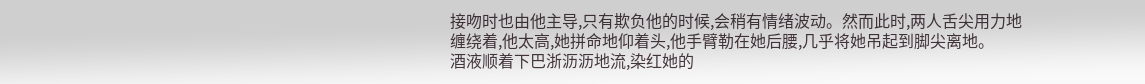接吻时也由他主导,只有欺负他的时候,会稍有情绪波动。然而此时,两人舌尖用力地缠绕着,他太高,她拼命地仰着头,他手臂勒在她后腰,几乎将她吊起到脚尖离地。
酒液顺着下巴浙沥沥地流,染红她的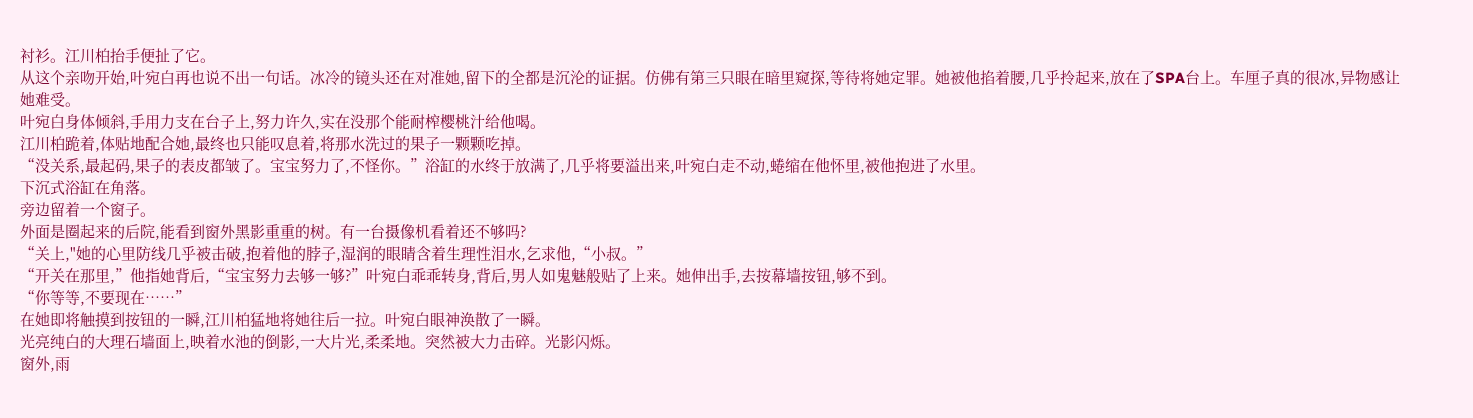衬衫。江川柏抬手便扯了它。
从这个亲吻开始,叶宛白再也说不出一句话。冰冷的镜头还在对准她,留下的全都是沉沦的证据。仿佛有第三只眼在暗里窥探,等待将她定罪。她被他掐着腰,几乎拎起来,放在了SPA台上。车厘子真的很冰,异物感让她难受。
叶宛白身体倾斜,手用力支在台子上,努力许久,实在没那个能耐榨樱桃汁给他喝。
江川柏跪着,体贴地配合她,最终也只能叹息着,将那水洗过的果子一颗颗吃掉。
“没关系,最起码,果子的表皮都皱了。宝宝努力了,不怪你。”浴缸的水终于放满了,几乎将要溢出来,叶宛白走不动,蜷缩在他怀里,被他抱进了水里。
下沉式浴缸在角落。
旁边留着一个窗子。
外面是圈起来的后院,能看到窗外黑影重重的树。有一台摄像机看着还不够吗?
“关上,"她的心里防线几乎被击破,抱着他的脖子,湿润的眼睛含着生理性泪水,乞求他,“小叔。”
“开关在那里,”他指她背后,“宝宝努力去够一够?”叶宛白乖乖转身,背后,男人如鬼魅般贴了上来。她伸出手,去按幕墙按钮,够不到。
“你等等,不要现在……”
在她即将触摸到按钮的一瞬,江川柏猛地将她往后一拉。叶宛白眼神涣散了一瞬。
光亮纯白的大理石墙面上,映着水池的倒影,一大片光,柔柔地。突然被大力击碎。光影闪烁。
窗外,雨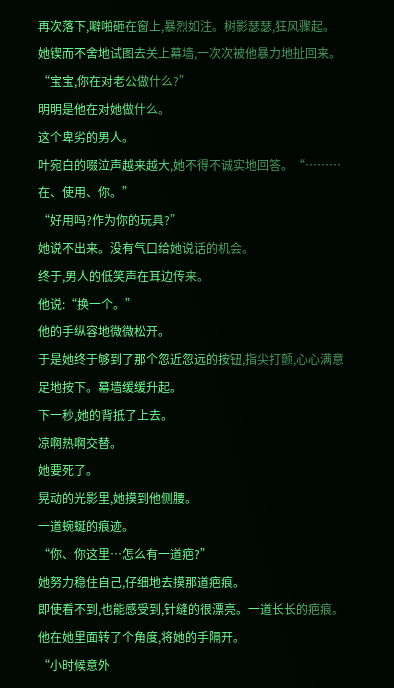再次落下,噼啪砸在窗上,暴烈如注。树影瑟瑟,狂风骤起。
她锲而不舍地试图去关上幕墙,一次次被他暴力地扯回来。“宝宝,你在对老公做什么?”
明明是他在对她做什么。
这个卑劣的男人。
叶宛白的啜泣声越来越大,她不得不诚实地回答。“………在、使用、你。”
“好用吗?作为你的玩具?”
她说不出来。没有气口给她说话的机会。
终于,男人的低笑声在耳边传来。
他说:“换一个。”
他的手纵容地微微松开。
于是她终于够到了那个忽近忽远的按钮,指尖打颤,心心满意足地按下。幕墙缓缓升起。
下一秒,她的背抵了上去。
凉啊热啊交替。
她要死了。
晃动的光影里,她摸到他侧腰。
一道蜿蜒的痕迹。
“你、你这里…怎么有一道疤?”
她努力稳住自己,仔细地去摸那道疤痕。
即使看不到,也能感受到,针缝的很漂亮。一道长长的疤痕。
他在她里面转了个角度,将她的手隔开。
“小时候意外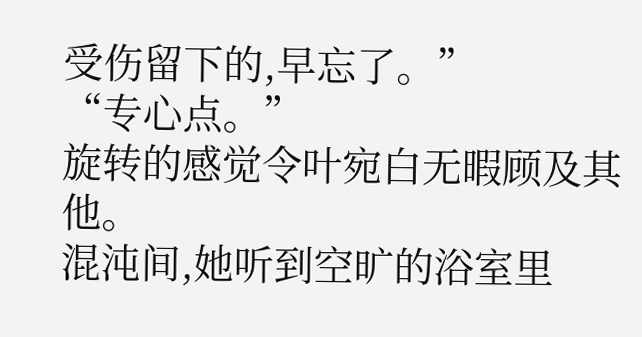受伤留下的,早忘了。”
“专心点。”
旋转的感觉令叶宛白无暇顾及其他。
混沌间,她听到空旷的浴室里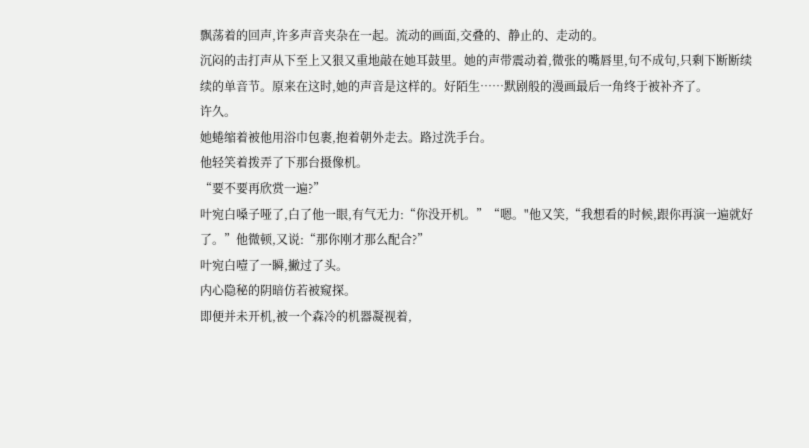飘荡着的回声,许多声音夹杂在一起。流动的画面,交叠的、静止的、走动的。
沉闷的击打声从下至上又狠又重地敲在她耳鼓里。她的声带震动着,微张的嘴唇里,句不成句,只剩下断断续续的单音节。原来在这时,她的声音是这样的。好陌生……默剧般的漫画最后一角终于被补齐了。
许久。
她蜷缩着被他用浴巾包裹,抱着朝外走去。路过洗手台。
他轻笑着拨弄了下那台摄像机。
“要不要再欣赏一遍?”
叶宛白嗓子哑了,白了他一眼,有气无力:“你没开机。”“嗯。"他又笑,“我想看的时候,跟你再演一遍就好了。”他微顿,又说:“那你刚才那么配合?”
叶宛白噎了一瞬,撇过了头。
内心隐秘的阴暗仿若被窥探。
即便并未开机,被一个森冷的机器凝视着,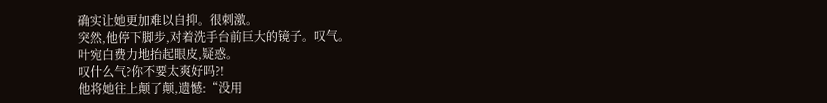确实让她更加难以自抑。很刺激。
突然,他停下脚步,对着洗手台前巨大的镜子。叹气。
叶宛白费力地抬起眼皮,疑惑。
叹什么气?你不要太爽好吗?!
他将她往上颠了颠,遗憾:“没用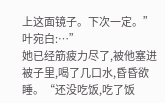上这面镜子。下次一定。”叶宛白:…”
她已经筋疲力尽了,被他塞进被子里,喝了几口水,昏昏欲睡。“还没吃饭,吃了饭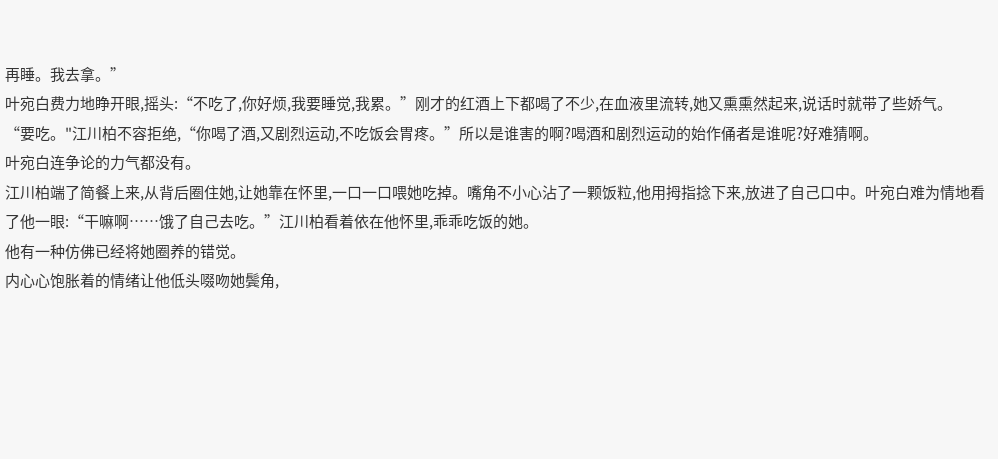再睡。我去拿。”
叶宛白费力地睁开眼,摇头:“不吃了,你好烦,我要睡觉,我累。”刚才的红酒上下都喝了不少,在血液里流转,她又熏熏然起来,说话时就带了些娇气。
“要吃。"江川柏不容拒绝,“你喝了酒,又剧烈运动,不吃饭会胃疼。”所以是谁害的啊?喝酒和剧烈运动的始作俑者是谁呢?好难猜啊。
叶宛白连争论的力气都没有。
江川柏端了简餐上来,从背后圈住她,让她靠在怀里,一口一口喂她吃掉。嘴角不小心沾了一颗饭粒,他用拇指捻下来,放进了自己口中。叶宛白难为情地看了他一眼:“干嘛啊……饿了自己去吃。”江川柏看着依在他怀里,乖乖吃饭的她。
他有一种仿佛已经将她圈养的错觉。
内心心饱胀着的情绪让他低头啜吻她鬓角,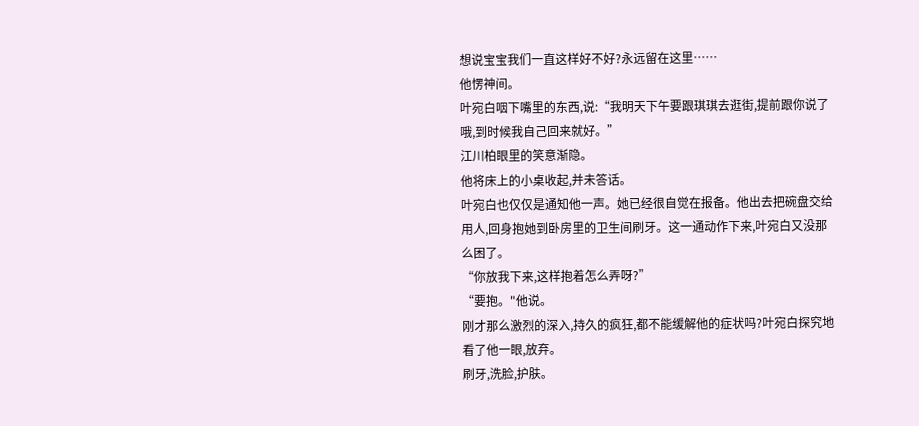想说宝宝我们一直这样好不好?永远留在这里……
他愣神间。
叶宛白咽下嘴里的东西,说:“我明天下午要跟琪琪去逛街,提前跟你说了哦,到时候我自己回来就好。”
江川柏眼里的笑意渐隐。
他将床上的小桌收起,并未答话。
叶宛白也仅仅是通知他一声。她已经很自觉在报备。他出去把碗盘交给用人,回身抱她到卧房里的卫生间刷牙。这一通动作下来,叶宛白又没那么困了。
“你放我下来,这样抱着怎么弄呀?”
“要抱。"他说。
刚才那么激烈的深入,持久的疯狂,都不能缓解他的症状吗?叶宛白探究地看了他一眼,放弃。
刷牙,洗脸,护肤。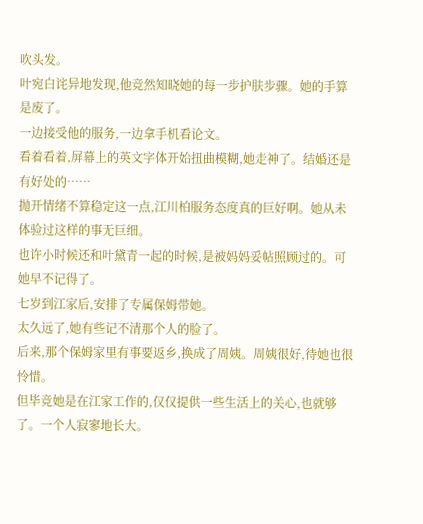吹头发。
叶宛白诧异地发现,他竞然知晓她的每一步护肤步骤。她的手算是废了。
一边接受他的服务,一边拿手机看论文。
看着看着,屏幕上的英文字体开始扭曲模糊,她走神了。结婚还是有好处的……
抛开情绪不算稳定这一点,江川柏服务态度真的巨好啊。她从未体验过这样的事无巨细。
也许小时候还和叶黛青一起的时候,是被妈妈妥帖照顾过的。可她早不记得了。
七岁到江家后,安排了专属保姆带她。
太久远了,她有些记不清那个人的脸了。
后来,那个保姆家里有事要返乡,换成了周姨。周姨很好,待她也很怜惜。
但毕竞她是在江家工作的,仅仅提供一些生活上的关心,也就够了。一个人寂寥地长大。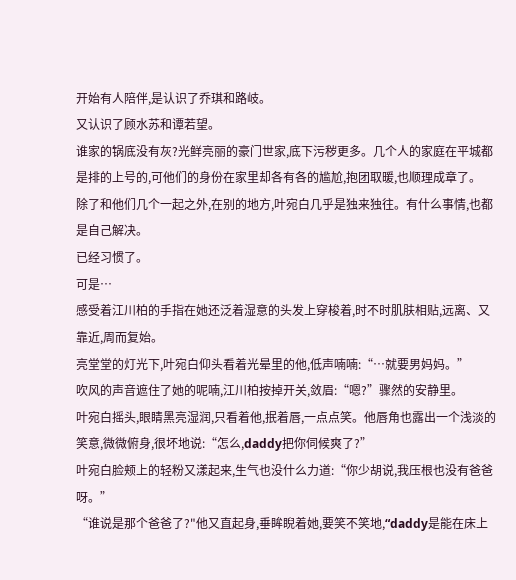开始有人陪伴,是认识了乔琪和路岐。
又认识了顾水苏和谭若望。
谁家的锅底没有灰?光鲜亮丽的豪门世家,底下污秽更多。几个人的家庭在平城都是排的上号的,可他们的身份在家里却各有各的尴尬,抱团取暖,也顺理成章了。
除了和他们几个一起之外,在别的地方,叶宛白几乎是独来独往。有什么事情,也都是自己解决。
已经习惯了。
可是…
感受着江川柏的手指在她还泛着湿意的头发上穿梭着,时不时肌肤相贴,远离、又靠近,周而复始。
亮堂堂的灯光下,叶宛白仰头看着光晕里的他,低声喃喃:“…就要男妈妈。”
吹风的声音遮住了她的呢喃,江川柏按掉开关,敛眉:“嗯?”骤然的安静里。
叶宛白摇头,眼睛黑亮湿润,只看着他,抿着唇,一点点笑。他唇角也露出一个浅淡的笑意,微微俯身,很坏地说:“怎么,daddy把你伺候爽了?”
叶宛白脸颊上的轻粉又漾起来,生气也没什么力道:“你少胡说,我压根也没有爸爸呀。”
“谁说是那个爸爸了?"他又直起身,垂眸睨着她,要笑不笑地,“daddy是能在床上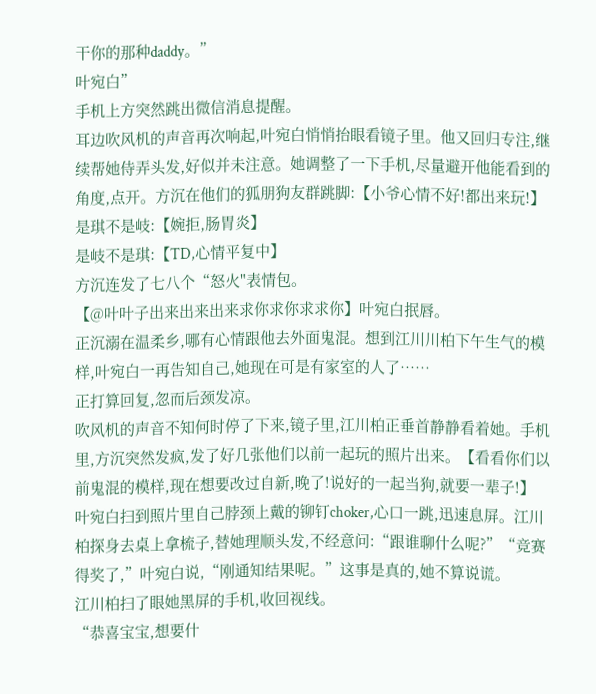干你的那种daddy。”
叶宛白”
手机上方突然跳出微信消息提醒。
耳边吹风机的声音再次响起,叶宛白悄悄抬眼看镜子里。他又回归专注,继续帮她侍弄头发,好似并未注意。她调整了一下手机,尽量避开他能看到的角度,点开。方沉在他们的狐朋狗友群跳脚:【小爷心情不好!都出来玩!】是琪不是岐:【婉拒,肠胃炎】
是岐不是琪:【TD,心情平复中】
方沉连发了七八个“怒火"表情包。
【@叶叶子出来出来出来求你求你求求你】叶宛白抿唇。
正沉溺在温柔乡,哪有心情跟他去外面鬼混。想到江川川柏下午生气的模样,叶宛白一再告知自己,她现在可是有家室的人了……
正打算回复,忽而后颈发凉。
吹风机的声音不知何时停了下来,镜子里,江川柏正垂首静静看着她。手机里,方沉突然发疯,发了好几张他们以前一起玩的照片出来。【看看你们以前鬼混的模样,现在想要改过自新,晚了!说好的一起当狗,就要一辈子!】
叶宛白扫到照片里自己脖颈上戴的铆钉choker,心口一跳,迅速息屏。江川柏探身去桌上拿梳子,替她理顺头发,不经意问:“跟谁聊什么呢?”“竞赛得奖了,”叶宛白说,“刚通知结果呢。”这事是真的,她不算说谎。
江川柏扫了眼她黑屏的手机,收回视线。
“恭喜宝宝,想要什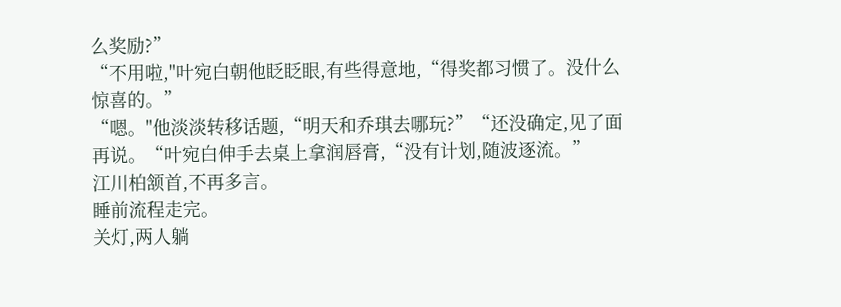么奖励?”
“不用啦,"叶宛白朝他眨眨眼,有些得意地,“得奖都习惯了。没什么惊喜的。”
“嗯。"他淡淡转移话题,“明天和乔琪去哪玩?”“还没确定,见了面再说。“叶宛白伸手去桌上拿润唇膏,“没有计划,随波逐流。”
江川柏颔首,不再多言。
睡前流程走完。
关灯,两人躺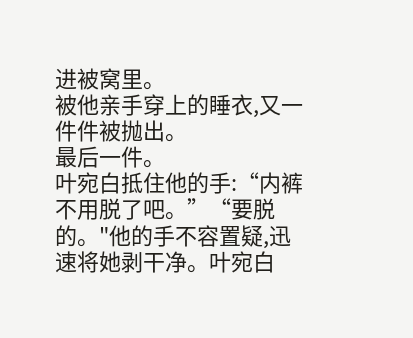进被窝里。
被他亲手穿上的睡衣,又一件件被抛出。
最后一件。
叶宛白抵住他的手:“内裤不用脱了吧。”“要脱的。"他的手不容置疑,迅速将她剥干净。叶宛白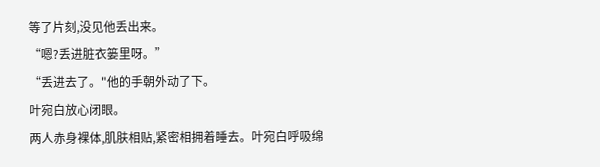等了片刻,没见他丢出来。
“嗯?丢进脏衣篓里呀。”
“丢进去了。"他的手朝外动了下。
叶宛白放心闭眼。
两人赤身裸体,肌肤相贴,紧密相拥着睡去。叶宛白呼吸绵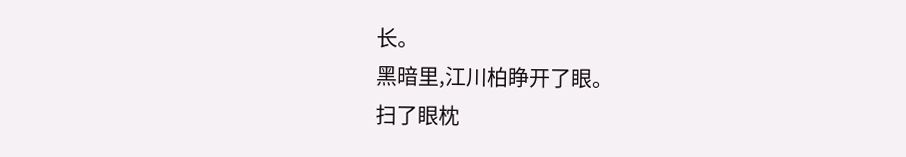长。
黑暗里,江川柏睁开了眼。
扫了眼枕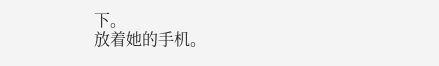下。
放着她的手机。